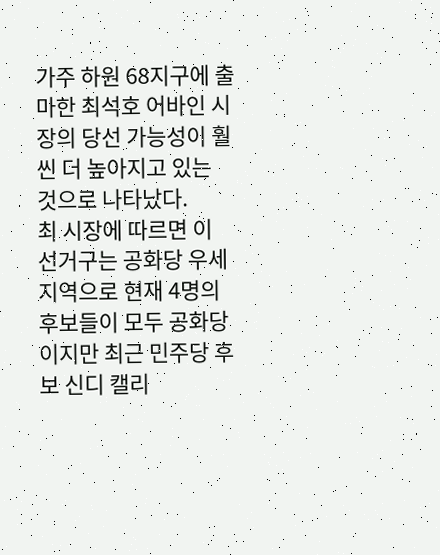가주 하원 68지구에 출마한 최석호 어바인 시장의 당선 가능성이 훨씬 더 높아지고 있는 것으로 나타났다.
최 시장에 따르면 이 선거구는 공화당 우세지역으로 현재 4명의 후보들이 모두 공화당이지만 최근 민주당 후보 신디 캘리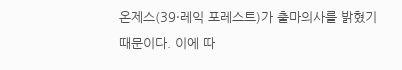온제스(39·레익 포레스트)가 출마의사를 밝혔기 때문이다. 이에 따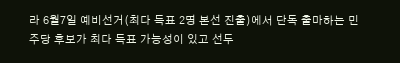라 6월7일 예비선거(최다 득표 2명 본선 진출)에서 단독 출마하는 민주당 후보가 최다 득표 가능성이 있고 선두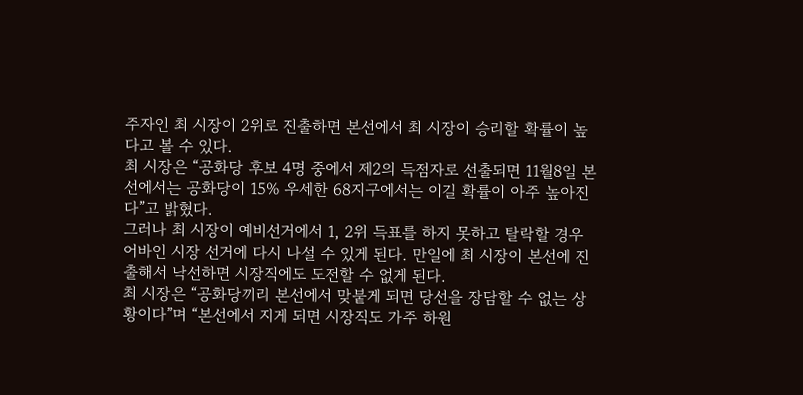주자인 최 시장이 2위로 진출하면 본선에서 최 시장이 승리할 확률이 높다고 볼 수 있다.
최 시장은 “공화당 후보 4명 중에서 제2의 득점자로 선출되면 11월8일 본선에서는 공화당이 15% 우세한 68지구에서는 이길 확률이 아주 높아진다”고 밝혔다.
그러나 최 시장이 예비선거에서 1, 2위 득표를 하지 못하고 탈락할 경우 어바인 시장 선거에 다시 나설 수 있게 된다. 만일에 최 시장이 본선에 진출해서 낙선하면 시장직에도 도전할 수 없게 된다.
최 시장은 “공화당끼리 본선에서 맞붙게 되면 당선을 장담할 수 없는 상황이다”며 “본선에서 지게 되면 시장직도 가주 하원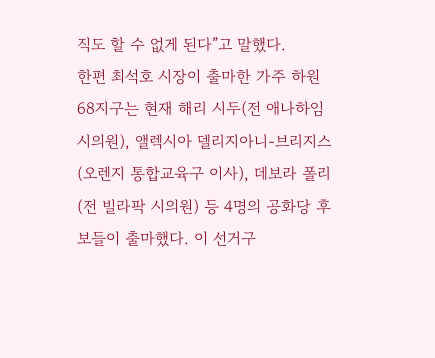직도 할 수 없게 된다”고 말했다.
한편 최석호 시장이 출마한 가주 하원 68지구는 현재 해리 시두(전 애나하임 시의원), 앨렉시아 델리지아니-브리지스(오렌지 통합교육구 이사), 데보라 폴리(전 빌라팍 시의원) 등 4명의 공화당 후보들이 출마했다. 이 선거구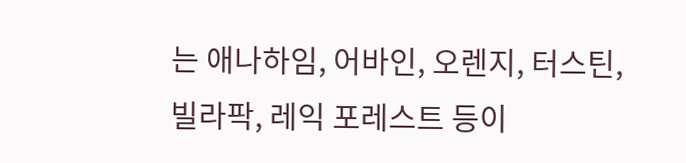는 애나하임, 어바인, 오렌지, 터스틴, 빌라팍, 레익 포레스트 등이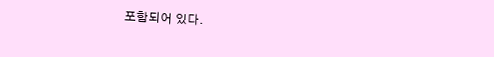포함되어 있다.